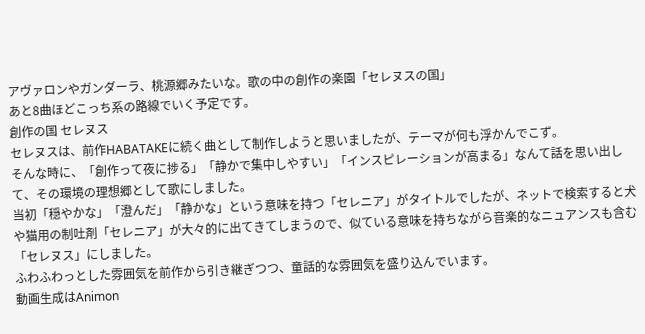アヴァロンやガンダーラ、桃源郷みたいな。歌の中の創作の楽園「セレヌスの国」
あと8曲ほどこっち系の路線でいく予定です。
創作の国 セレヌス
セレヌスは、前作HABATAKEに続く曲として制作しようと思いましたが、テーマが何も浮かんでこず。
そんな時に、「創作って夜に捗る」「静かで集中しやすい」「インスピレーションが高まる」なんて話を思い出して、その環境の理想郷として歌にしました。
当初「穏やかな」「澄んだ」「静かな」という意味を持つ「セレニア」がタイトルでしたが、ネットで検索すると犬や猫用の制吐剤「セレニア」が大々的に出てきてしまうので、似ている意味を持ちながら音楽的なニュアンスも含む「セレヌス」にしました。
ふわふわっとした雰囲気を前作から引き継ぎつつ、童話的な雰囲気を盛り込んでいます。
動画生成はAnimon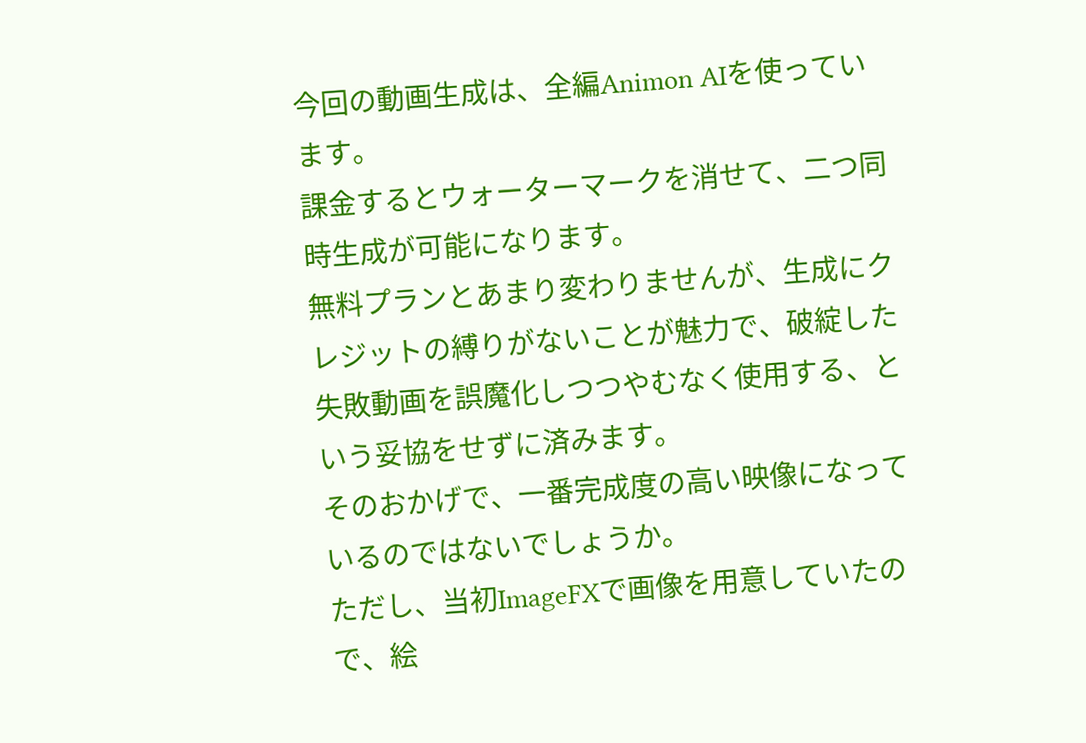今回の動画生成は、全編Animon AIを使っています。
課金するとウォーターマークを消せて、二つ同時生成が可能になります。
無料プランとあまり変わりませんが、生成にクレジットの縛りがないことが魅力で、破綻した失敗動画を誤魔化しつつやむなく使用する、という妥協をせずに済みます。
そのおかげで、一番完成度の高い映像になっているのではないでしょうか。
ただし、当初ImageFXで画像を用意していたので、絵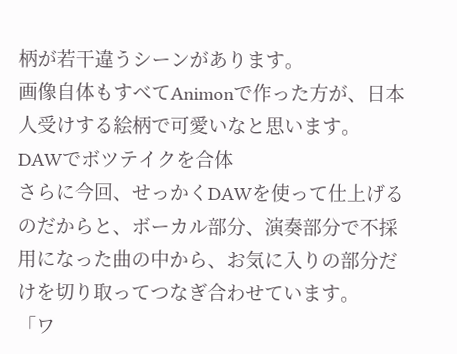柄が若干違うシーンがあります。
画像自体もすべてAnimonで作った方が、日本人受けする絵柄で可愛いなと思います。
DAWでボツテイクを合体
さらに今回、せっかくDAWを使って仕上げるのだからと、ボーカル部分、演奏部分で不採用になった曲の中から、お気に入りの部分だけを切り取ってつなぎ合わせています。
「ワ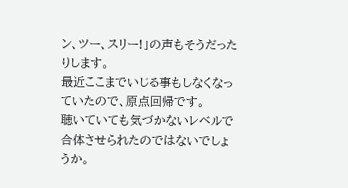ン、ツー、スリー!」の声もそうだったりします。
最近ここまでいじる事もしなくなっていたので、原点回帰です。
聴いていても気づかないレベルで合体させられたのではないでしょうか。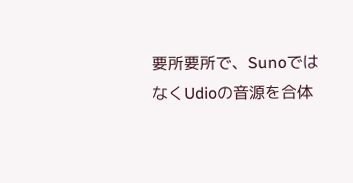要所要所で、SunoではなくUdioの音源を合体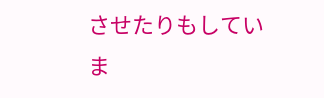させたりもしていま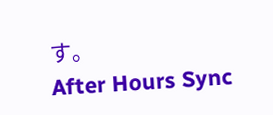す。
After Hours Sync